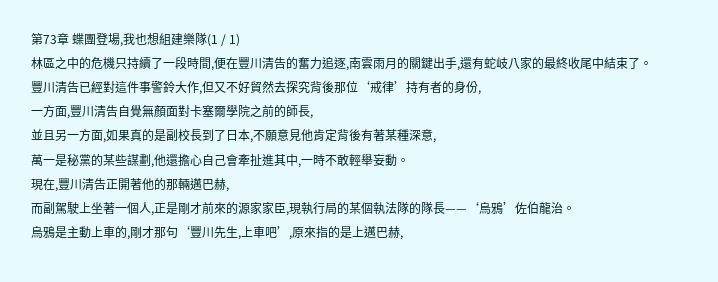第73章 蝶團登場,我也想組建樂隊(1 / 1)
林區之中的危機只持續了一段時間,便在豐川清告的奮力追逐,南雲雨月的關鍵出手,還有蛇岐八家的最終收尾中結束了。
豐川清告已經對這件事警鈴大作,但又不好貿然去探究背後那位‘戒律’持有者的身份,
一方面,豐川清告自覺無顏面對卡塞爾學院之前的師長,
並且另一方面,如果真的是副校長到了日本,不願意見他肯定背後有著某種深意,
萬一是秘黨的某些謀劃,他還擔心自己會牽扯進其中,一時不敢輕舉妄動。
現在,豐川清告正開著他的那輛邁巴赫,
而副駕駛上坐著一個人,正是剛才前來的源家家臣,現執行局的某個執法隊的隊長——‘烏鴉’佐伯龍治。
烏鴉是主動上車的,剛才那句‘豐川先生,上車吧’,原來指的是上邁巴赫,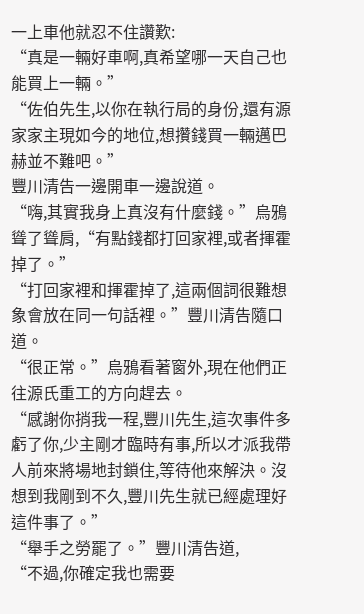一上車他就忍不住讚歎:
“真是一輛好車啊,真希望哪一天自己也能買上一輛。”
“佐伯先生,以你在執行局的身份,還有源家家主現如今的地位,想攢錢買一輛邁巴赫並不難吧。”
豐川清告一邊開車一邊說道。
“嗨,其實我身上真沒有什麼錢。”烏鴉聳了聳肩,“有點錢都打回家裡,或者揮霍掉了。”
“打回家裡和揮霍掉了,這兩個詞很難想象會放在同一句話裡。”豐川清告隨口道。
“很正常。”烏鴉看著窗外,現在他們正往源氏重工的方向趕去。
“感謝你捎我一程,豐川先生,這次事件多虧了你,少主剛才臨時有事,所以才派我帶人前來將場地封鎖住,等待他來解決。沒想到我剛到不久,豐川先生就已經處理好這件事了。”
“舉手之勞罷了。”豐川清告道,
“不過,你確定我也需要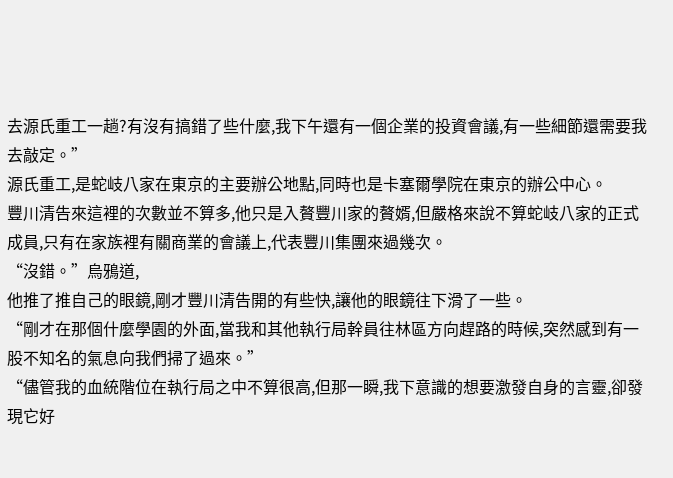去源氏重工一趟?有沒有搞錯了些什麼,我下午還有一個企業的投資會議,有一些細節還需要我去敲定。”
源氏重工,是蛇岐八家在東京的主要辦公地點,同時也是卡塞爾學院在東京的辦公中心。
豐川清告來這裡的次數並不算多,他只是入贅豐川家的贅婿,但嚴格來說不算蛇岐八家的正式成員,只有在家族裡有關商業的會議上,代表豐川集團來過幾次。
“沒錯。”烏鴉道,
他推了推自己的眼鏡,剛才豐川清告開的有些快,讓他的眼鏡往下滑了一些。
“剛才在那個什麼學園的外面,當我和其他執行局幹員往林區方向趕路的時候,突然感到有一股不知名的氣息向我們掃了過來。”
“儘管我的血統階位在執行局之中不算很高,但那一瞬,我下意識的想要激發自身的言靈,卻發現它好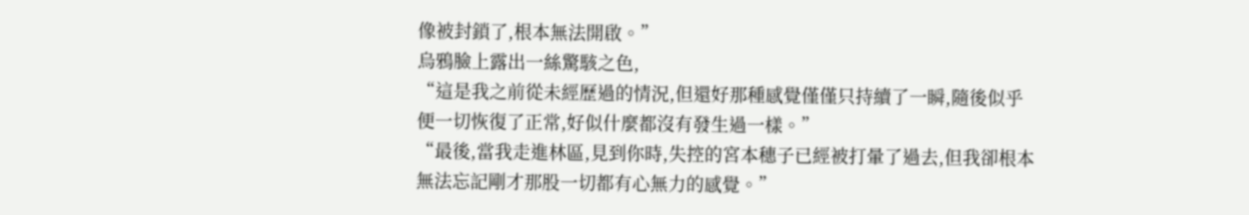像被封鎖了,根本無法開啟。”
烏鴉臉上露出一絲驚駭之色,
“這是我之前從未經歷過的情況,但還好那種感覺僅僅只持續了一瞬,隨後似乎便一切恢復了正常,好似什麼都沒有發生過一樣。”
“最後,當我走進林區,見到你時,失控的宮本穗子已經被打暈了過去,但我卻根本無法忘記剛才那股一切都有心無力的感覺。”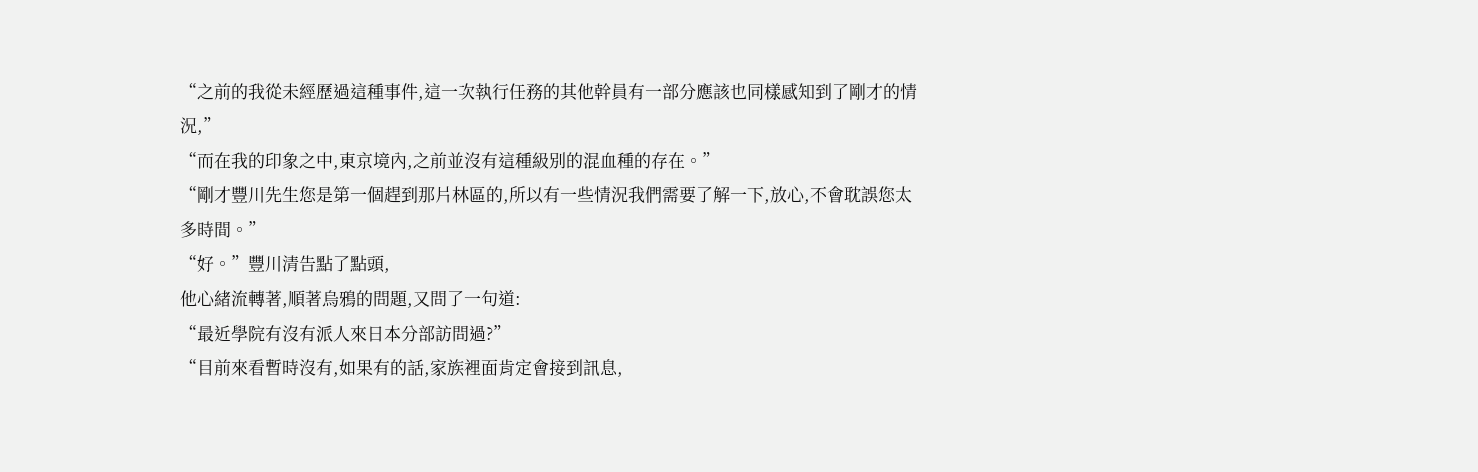“之前的我從未經歷過這種事件,這一次執行任務的其他幹員有一部分應該也同樣感知到了剛才的情況,”
“而在我的印象之中,東京境內,之前並沒有這種級別的混血種的存在。”
“剛才豐川先生您是第一個趕到那片林區的,所以有一些情況我們需要了解一下,放心,不會耽誤您太多時間。”
“好。”豐川清告點了點頭,
他心緒流轉著,順著烏鴉的問題,又問了一句道:
“最近學院有沒有派人來日本分部訪問過?”
“目前來看暫時沒有,如果有的話,家族裡面肯定會接到訊息,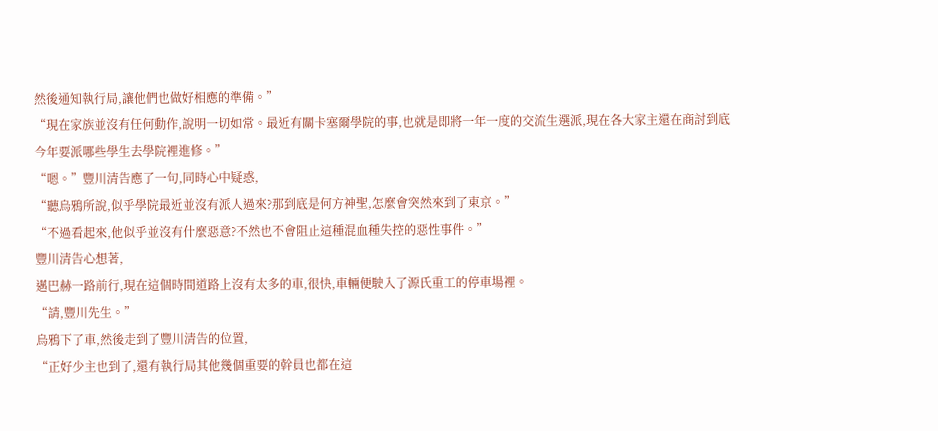然後通知執行局,讓他們也做好相應的準備。”
“現在家族並沒有任何動作,說明一切如常。最近有關卡塞爾學院的事,也就是即將一年一度的交流生選派,現在各大家主還在商討到底今年要派哪些學生去學院裡進修。”
“嗯。”豐川清告應了一句,同時心中疑惑,
“聽烏鴉所說,似乎學院最近並沒有派人過來?那到底是何方神聖,怎麼會突然來到了東京。”
“不過看起來,他似乎並沒有什麼惡意?不然也不會阻止這種混血種失控的惡性事件。”
豐川清告心想著,
邁巴赫一路前行,現在這個時間道路上沒有太多的車,很快,車輛便駛入了源氏重工的停車場裡。
“請,豐川先生。”
烏鴉下了車,然後走到了豐川清告的位置,
“正好少主也到了,還有執行局其他幾個重要的幹員也都在這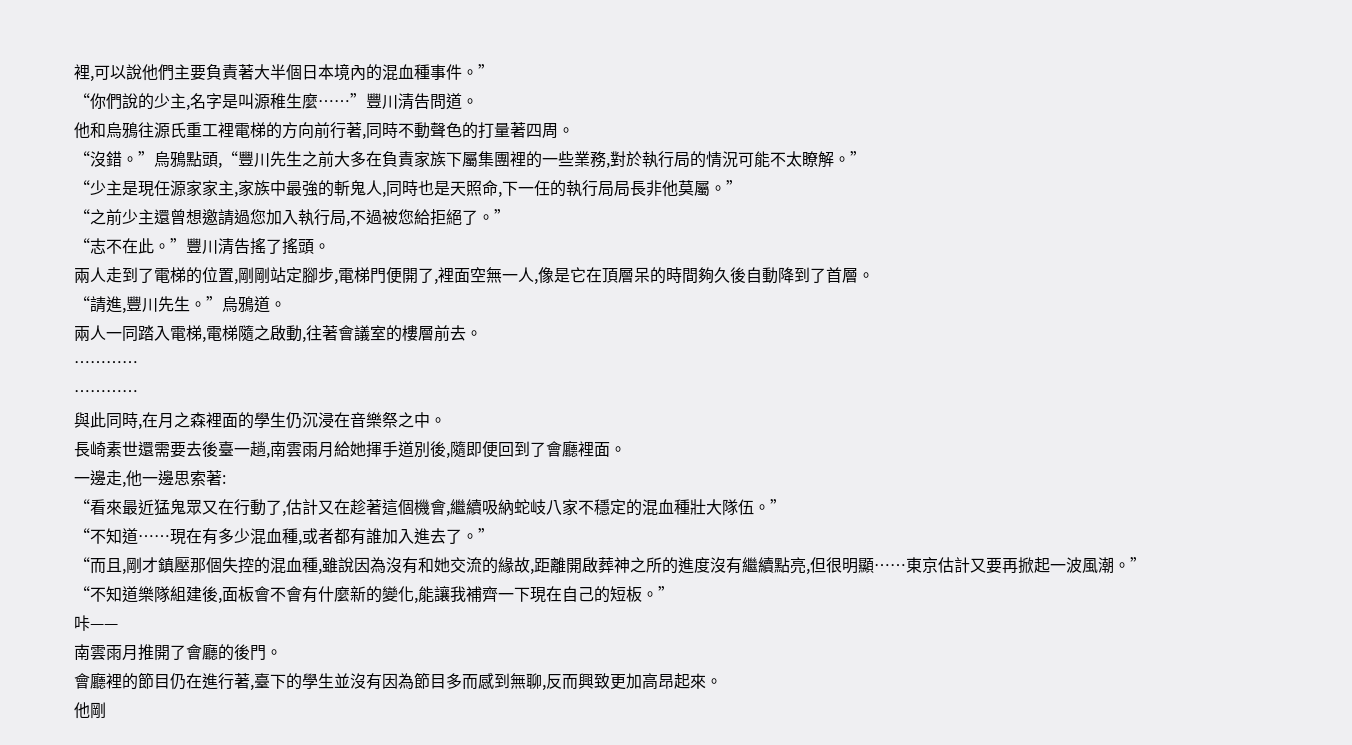裡,可以說他們主要負責著大半個日本境內的混血種事件。”
“你們說的少主,名字是叫源稚生麼……”豐川清告問道。
他和烏鴉往源氏重工裡電梯的方向前行著,同時不動聲色的打量著四周。
“沒錯。”烏鴉點頭,“豐川先生之前大多在負責家族下屬集團裡的一些業務,對於執行局的情況可能不太瞭解。”
“少主是現任源家家主,家族中最強的斬鬼人,同時也是天照命,下一任的執行局局長非他莫屬。”
“之前少主還曾想邀請過您加入執行局,不過被您給拒絕了。”
“志不在此。”豐川清告搖了搖頭。
兩人走到了電梯的位置,剛剛站定腳步,電梯門便開了,裡面空無一人,像是它在頂層呆的時間夠久後自動降到了首層。
“請進,豐川先生。”烏鴉道。
兩人一同踏入電梯,電梯隨之啟動,往著會議室的樓層前去。
…………
…………
與此同時,在月之森裡面的學生仍沉浸在音樂祭之中。
長崎素世還需要去後臺一趟,南雲雨月給她揮手道別後,隨即便回到了會廳裡面。
一邊走,他一邊思索著:
“看來最近猛鬼眾又在行動了,估計又在趁著這個機會,繼續吸納蛇岐八家不穩定的混血種壯大隊伍。”
“不知道……現在有多少混血種,或者都有誰加入進去了。”
“而且,剛才鎮壓那個失控的混血種,雖說因為沒有和她交流的緣故,距離開啟葬神之所的進度沒有繼續點亮,但很明顯……東京估計又要再掀起一波風潮。”
“不知道樂隊組建後,面板會不會有什麼新的變化,能讓我補齊一下現在自己的短板。”
咔——
南雲雨月推開了會廳的後門。
會廳裡的節目仍在進行著,臺下的學生並沒有因為節目多而感到無聊,反而興致更加高昂起來。
他剛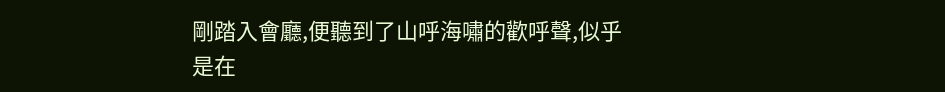剛踏入會廳,便聽到了山呼海嘯的歡呼聲,似乎是在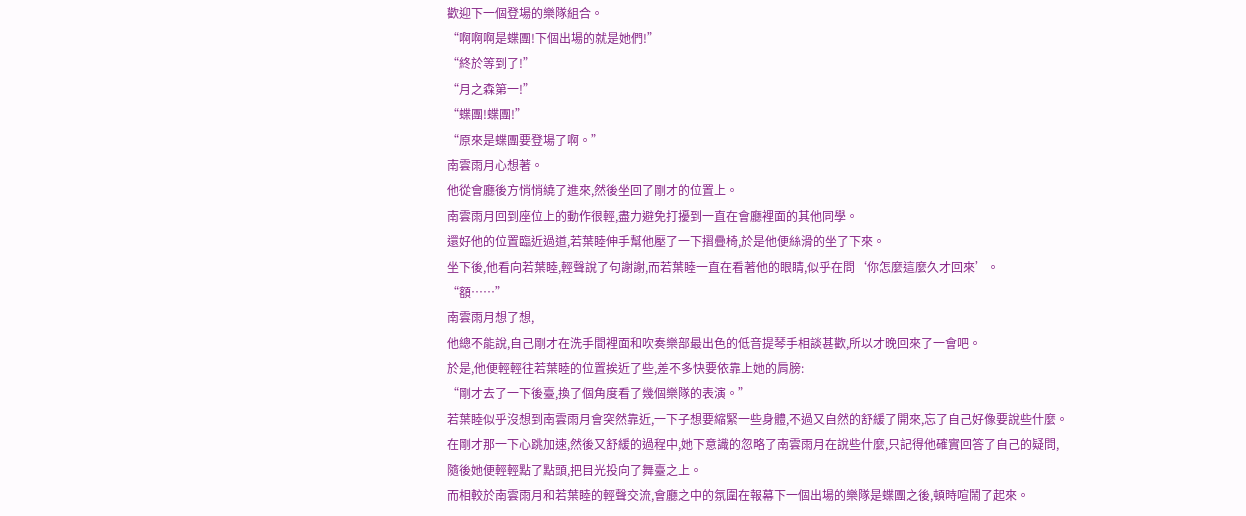歡迎下一個登場的樂隊組合。
“啊啊啊是蝶團!下個出場的就是她們!”
“終於等到了!”
“月之森第一!”
“蝶團!蝶團!”
“原來是蝶團要登場了啊。”
南雲雨月心想著。
他從會廳後方悄悄繞了進來,然後坐回了剛才的位置上。
南雲雨月回到座位上的動作很輕,盡力避免打擾到一直在會廳裡面的其他同學。
還好他的位置臨近過道,若葉睦伸手幫他壓了一下摺疊椅,於是他便絲滑的坐了下來。
坐下後,他看向若葉睦,輕聲說了句謝謝,而若葉睦一直在看著他的眼睛,似乎在問‘你怎麼這麼久才回來’。
“額……”
南雲雨月想了想,
他總不能說,自己剛才在洗手間裡面和吹奏樂部最出色的低音提琴手相談甚歡,所以才晚回來了一會吧。
於是,他便輕輕往若葉睦的位置挨近了些,差不多快要依靠上她的肩膀:
“剛才去了一下後臺,換了個角度看了幾個樂隊的表演。”
若葉睦似乎沒想到南雲雨月會突然靠近,一下子想要縮緊一些身體,不過又自然的舒緩了開來,忘了自己好像要說些什麼。
在剛才那一下心跳加速,然後又舒緩的過程中,她下意識的忽略了南雲雨月在說些什麼,只記得他確實回答了自己的疑問,
隨後她便輕輕點了點頭,把目光投向了舞臺之上。
而相較於南雲雨月和若葉睦的輕聲交流,會廳之中的氛圍在報幕下一個出場的樂隊是蝶團之後,頓時喧鬧了起來。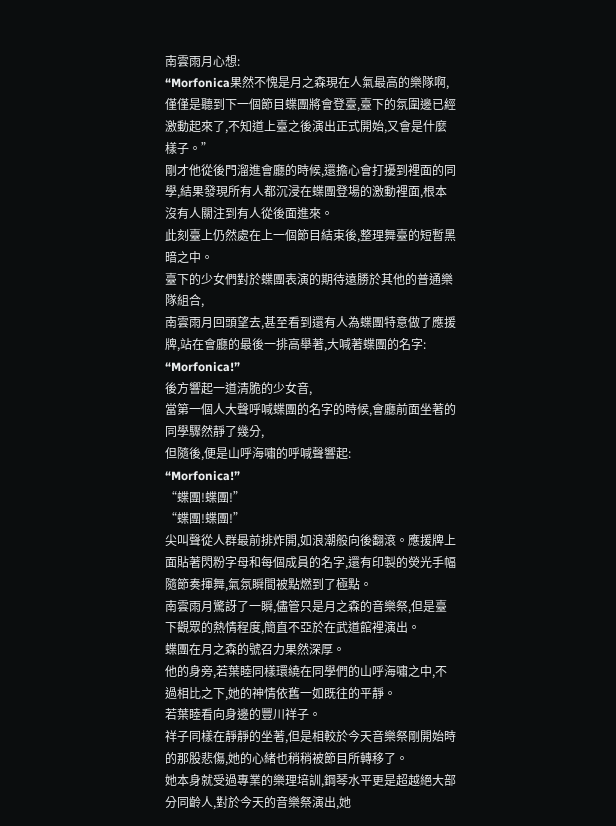南雲雨月心想:
“Morfonica果然不愧是月之森現在人氣最高的樂隊啊,僅僅是聽到下一個節目蝶團將會登臺,臺下的氛圍邊已經激動起來了,不知道上臺之後演出正式開始,又會是什麼樣子。”
剛才他從後門溜進會廳的時候,還擔心會打擾到裡面的同學,結果發現所有人都沉浸在蝶團登場的激動裡面,根本沒有人關注到有人從後面進來。
此刻臺上仍然處在上一個節目結束後,整理舞臺的短暫黑暗之中。
臺下的少女們對於蝶團表演的期待遠勝於其他的普通樂隊組合,
南雲雨月回頭望去,甚至看到還有人為蝶團特意做了應援牌,站在會廳的最後一排高舉著,大喊著蝶團的名字:
“Morfonica!”
後方響起一道清脆的少女音,
當第一個人大聲呼喊蝶團的名字的時候,會廳前面坐著的同學驟然靜了幾分,
但隨後,便是山呼海嘯的呼喊聲響起:
“Morfonica!”
“蝶團!蝶團!”
“蝶團!蝶團!”
尖叫聲從人群最前排炸開,如浪潮般向後翻滾。應援牌上面貼著閃粉字母和每個成員的名字,還有印製的熒光手幅隨節奏揮舞,氣氛瞬間被點燃到了極點。
南雲雨月驚訝了一瞬,儘管只是月之森的音樂祭,但是臺下觀眾的熱情程度,簡直不亞於在武道館裡演出。
蝶團在月之森的號召力果然深厚。
他的身旁,若葉睦同樣環繞在同學們的山呼海嘯之中,不過相比之下,她的神情依舊一如既往的平靜。
若葉睦看向身邊的豐川祥子。
祥子同樣在靜靜的坐著,但是相較於今天音樂祭剛開始時的那股悲傷,她的心緒也稍稍被節目所轉移了。
她本身就受過專業的樂理培訓,鋼琴水平更是超越絕大部分同齡人,對於今天的音樂祭演出,她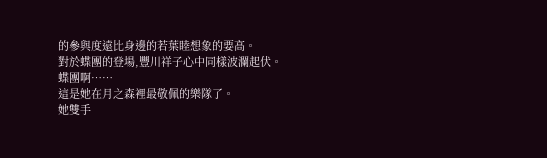的參與度遠比身邊的若葉睦想象的要高。
對於蝶團的登場,豐川祥子心中同樣波瀾起伏。
蝶團啊……
這是她在月之森裡最敬佩的樂隊了。
她雙手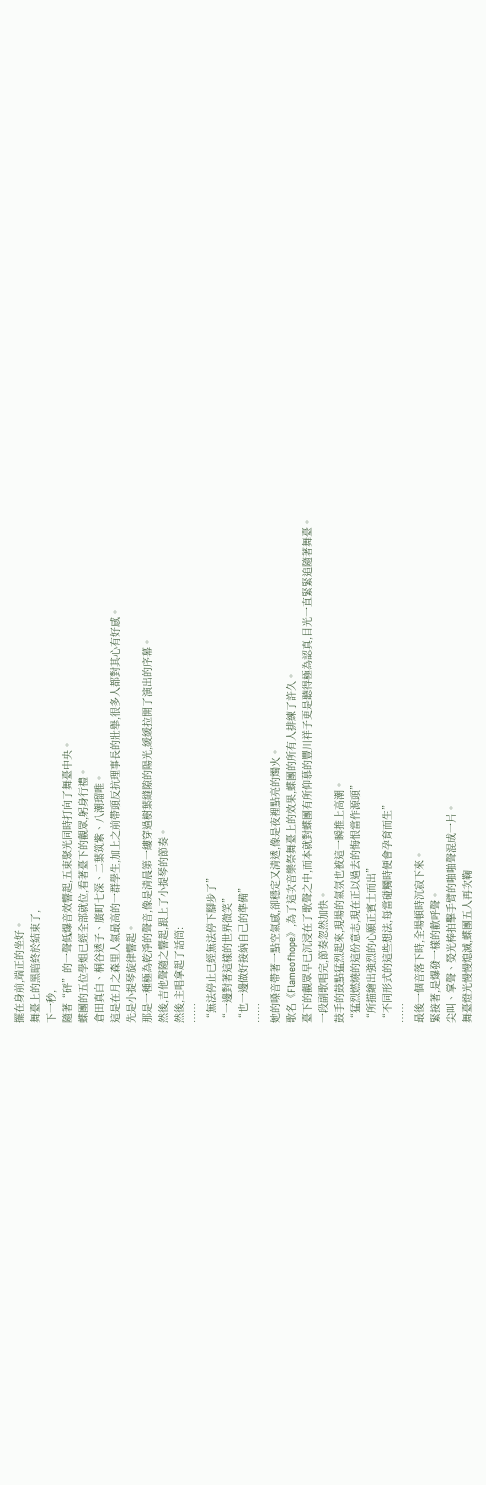擺在身前,端正的坐好。
舞臺上的黑暗終於結束了,
下一秒,
隨著“砰”的一聲低爆音效響起,五束聚光同時打向了舞臺中央。
蝶團的五位學姐已經全部就位,看著臺下的觀眾,躬身行禮。
倉田真白、桐谷透子、廣町七深、二葉筑紫、八潮瑠唯。
這是在月之森里人氣最高的一群學生,加上之前帶頭反抗理事長的壯舉,很多人都對其心有好感。
先是小提琴旋律響起。
那是一種極為乾淨的聲音,像是清晨第一縷穿過樹葉縫隙的陽光,緩緩拉開了演出的序幕。
然後,吉他聲隨之響起,跟上了小提琴的節奏。
然後,主唱拿起了話筒:
……
“無法停止已經無法停下腳步了”
“一邊對著這樣的世界微笑”
“也一邊做好接納自己的準備”
……
她的嗓音帶著一點空氣感,卻穩定又清透,像是夜裡點亮的燭火。
歌名《Flameofhope》,為了這次音樂祭舞臺上的效果,蝶團的所有人排練了許久。
臺下的觀眾早已沉浸在了歌聲之中,而本就對蝶團有所仰慕的豐川祥子更是聽得極為認真,目光一直緊緊追隨著舞臺。
一段副歌唱完,節奏忽然加快。
鼓手的鼓點猛烈起來,現場的氣氛也被這一瞬推上高潮。
“猛烈燃燒的這份意志,現在正以過去的悔恨當作源頭”
“所描繪出強烈的心願正賓士而出”
“不同形式的這些想法,每當碰觸時便會孕育而生”
……
最後一個音落下時,全場頓時沉寂下來。
緊接著,是爆發一樣的歡呼聲。
尖叫、掌聲、熒光棒拍擊手臂的啪啪聲混成一片。
舞臺燈光慢慢熄滅,蝶團五人再次鞠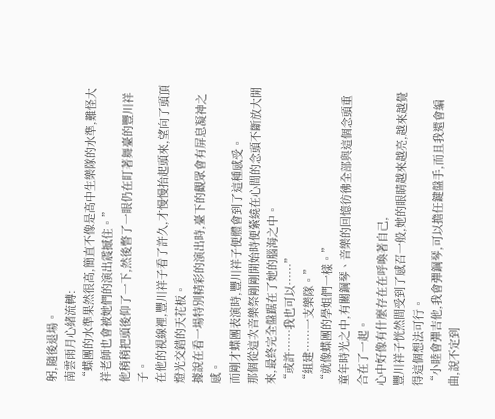躬,隨後退場。
南雲雨月心緒流轉:
“蝶團的水準果然很高,簡直不像是高中生樂隊的水準,難怪大祥老師也會被她們的演出震撼住。”
他稍稍把頭後仰了一下,然後瞥了一眼仍在盯著舞臺的豐川祥子。
在他的視線裡,豐川祥子看了許久,才慢慢抬起頭來,望向了頭頂燈光交錯的天花板。
據說在看一場特別精彩的演出時,臺下的觀眾會有屏息凝神之感。
而剛才蝶團表演時,豐川祥子便體會到了這種感受。
那個從這次音樂祭剛剛開始時便縈繞在心間的念頭不斷放大開來,最終完全盤踞在了她的腦海之中。
“或許……我也可以……”
“組建……一支樂隊。”
“就像蝶團的學姐們一樣。”
童年時光之中,有關鋼琴、音樂的回憶彷彿全部與這個念頭重合在了一起。
心中好像有什麼存在在呼喚著自己,
豐川祥子恍然間受到了感召一般,她的眼睛越來越亮,越來越覺得這個想法可行。
“小睦會彈吉他,我會彈鋼琴,可以擔任鍵盤手,而且我還會編曲,說不定到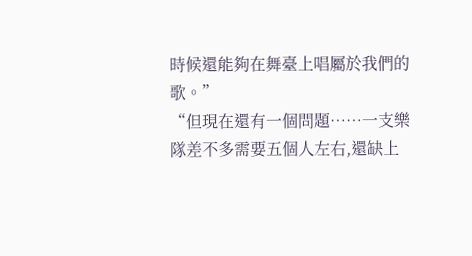時候還能夠在舞臺上唱屬於我們的歌。”
“但現在還有一個問題……一支樂隊差不多需要五個人左右,還缺上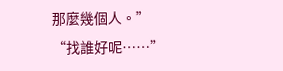那麼幾個人。”
“找誰好呢……”